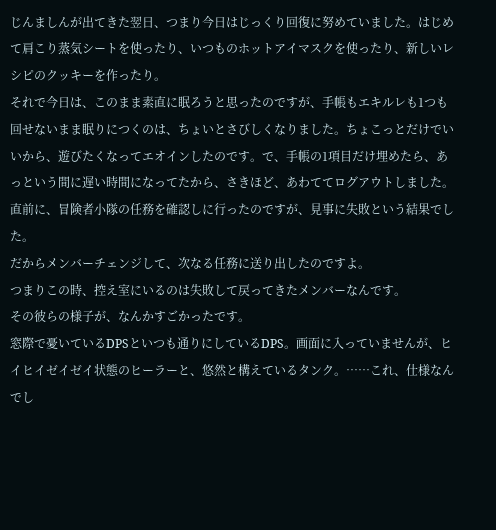じんましんが出てきた翌日、つまり今日はじっくり回復に努めていました。はじめて肩こり蒸気シートを使ったり、いつものホットアイマスクを使ったり、新しいレシピのクッキーを作ったり。
それで今日は、このまま素直に眠ろうと思ったのですが、手帳もエキルレも1つも回せないまま眠りにつくのは、ちょいとさびしくなりました。ちょこっとだけでいいから、遊びたくなってエオインしたのです。で、手帳の1項目だけ埋めたら、あっという間に遅い時間になってたから、さきほど、あわててログアウトしました。
直前に、冒険者小隊の任務を確認しに行ったのですが、見事に失敗という結果でした。
だからメンバーチェンジして、次なる任務に送り出したのですよ。
つまりこの時、控え室にいるのは失敗して戻ってきたメンバーなんです。
その彼らの様子が、なんかすごかったです。
窓際で憂いているDPSといつも通りにしているDPS。画面に入っていませんが、ヒイヒイゼイゼイ状態のヒーラーと、悠然と構えているタンク。……これ、仕様なんでし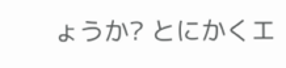ょうか? とにかくエ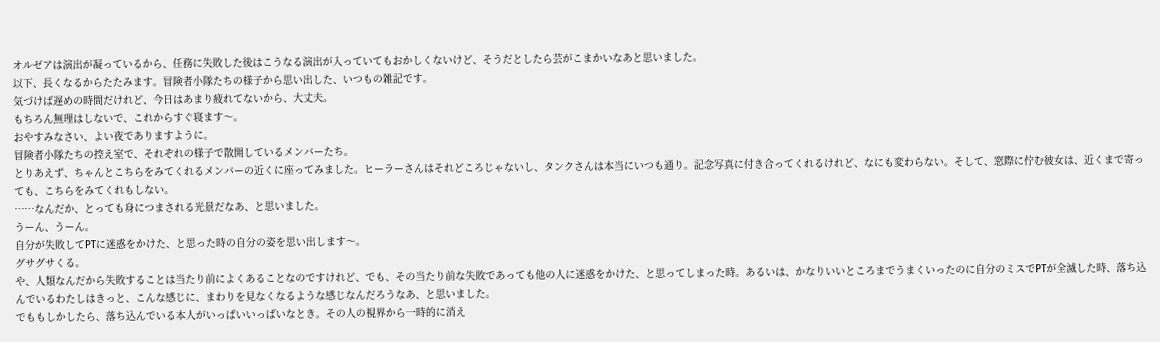オルゼアは演出が凝っているから、任務に失敗した後はこうなる演出が入っていてもおかしくないけど、そうだとしたら芸がこまかいなあと思いました。
以下、長くなるからたたみます。冒険者小隊たちの様子から思い出した、いつもの雑記です。
気づけば遅めの時間だけれど、今日はあまり疲れてないから、大丈夫。
もちろん無理はしないで、これからすぐ寝ます〜。
おやすみなさい、よい夜でありますように。
冒険者小隊たちの控え室で、それぞれの様子で散開しているメンバーたち。
とりあえず、ちゃんとこちらをみてくれるメンバーの近くに座ってみました。ヒーラーさんはそれどころじゃないし、タンクさんは本当にいつも通り。記念写真に付き合ってくれるけれど、なにも変わらない。そして、窓際に佇む彼女は、近くまで寄っても、こちらをみてくれもしない。
……なんだか、とっても身につまされる光景だなあ、と思いました。
うーん、うーん。
自分が失敗してPTに迷惑をかけた、と思った時の自分の姿を思い出します〜。
グサグサくる。
や、人類なんだから失敗することは当たり前によくあることなのですけれど、でも、その当たり前な失敗であっても他の人に迷惑をかけた、と思ってしまった時。あるいは、かなりいいところまでうまくいったのに自分のミスでPTが全滅した時、落ち込んでいるわたしはきっと、こんな感じに、まわりを見なくなるような感じなんだろうなあ、と思いました。
でももしかしたら、落ち込んでいる本人がいっぱいいっぱいなとき。その人の視界から一時的に消え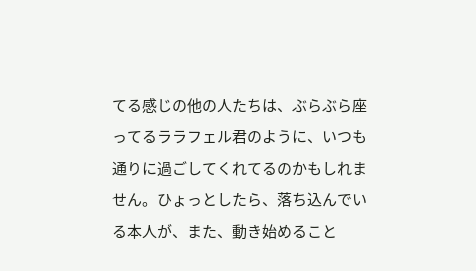てる感じの他の人たちは、ぶらぶら座ってるララフェル君のように、いつも通りに過ごしてくれてるのかもしれません。ひょっとしたら、落ち込んでいる本人が、また、動き始めること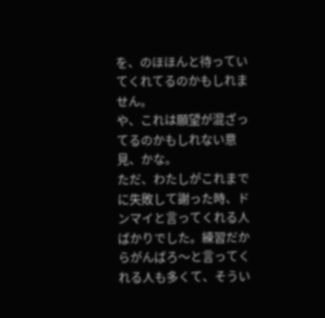を、のほほんと待っていてくれてるのかもしれません。
や、これは願望が混ざってるのかもしれない意見、かな。
ただ、わたしがこれまでに失敗して謝った時、ドンマイと言ってくれる人ばかりでした。練習だからがんばろ〜と言ってくれる人も多くて、そうい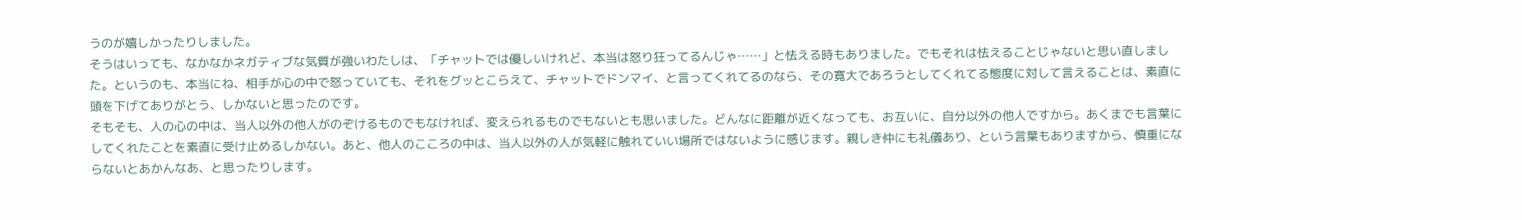うのが嬉しかったりしました。
そうはいっても、なかなかネガティブな気質が強いわたしは、「チャットでは優しいけれど、本当は怒り狂ってるんじゃ……」と怯える時もありました。でもそれは怯えることじゃないと思い直しました。というのも、本当にね、相手が心の中で怒っていても、それをグッとこらえて、チャットでドンマイ、と言ってくれてるのなら、その寛大であろうとしてくれてる態度に対して言えることは、素直に頭を下げてありがとう、しかないと思ったのです。
そもそも、人の心の中は、当人以外の他人がのぞけるものでもなければ、変えられるものでもないとも思いました。どんなに距離が近くなっても、お互いに、自分以外の他人ですから。あくまでも言葉にしてくれたことを素直に受け止めるしかない。あと、他人のこころの中は、当人以外の人が気軽に触れていい場所ではないように感じます。親しき仲にも礼儀あり、という言葉もありますから、慎重にならないとあかんなあ、と思ったりします。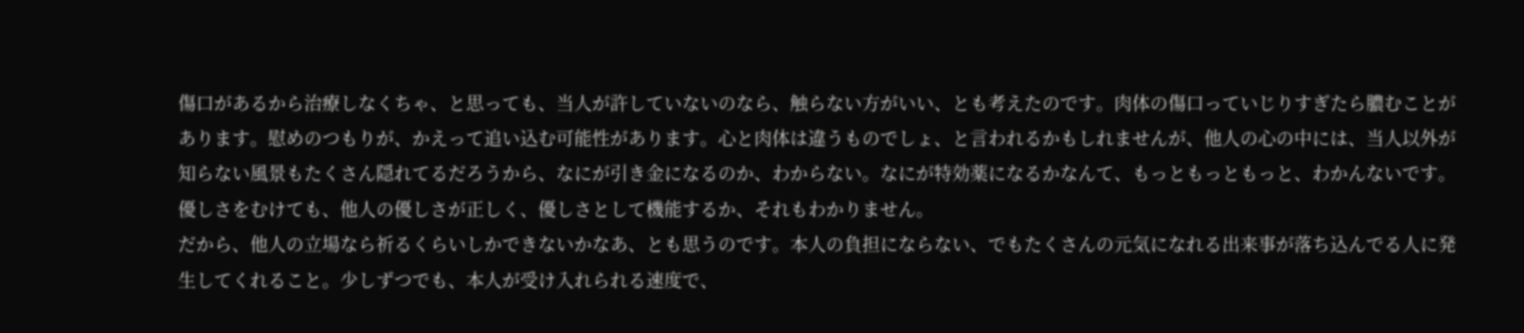傷口があるから治療しなくちゃ、と思っても、当人が許していないのなら、触らない方がいい、とも考えたのです。肉体の傷口っていじりすぎたら膿むことがあります。慰めのつもりが、かえって追い込む可能性があります。心と肉体は違うものでしょ、と言われるかもしれませんが、他人の心の中には、当人以外が知らない風景もたくさん隠れてるだろうから、なにが引き金になるのか、わからない。なにが特効薬になるかなんて、もっともっともっと、わかんないです。優しさをむけても、他人の優しさが正しく、優しさとして機能するか、それもわかりません。
だから、他人の立場なら祈るくらいしかできないかなあ、とも思うのです。本人の負担にならない、でもたくさんの元気になれる出来事が落ち込んでる人に発生してくれること。少しずつでも、本人が受け入れられる速度で、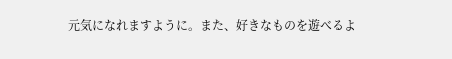元気になれますように。また、好きなものを遊べるよ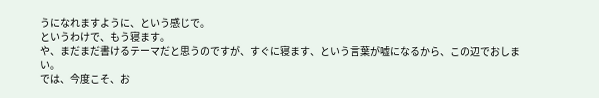うになれますように、という感じで。
というわけで、もう寝ます。
や、まだまだ書けるテーマだと思うのですが、すぐに寝ます、という言葉が嘘になるから、この辺でおしまい。
では、今度こそ、お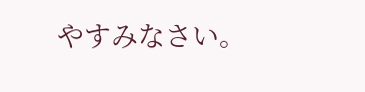やすみなさい。